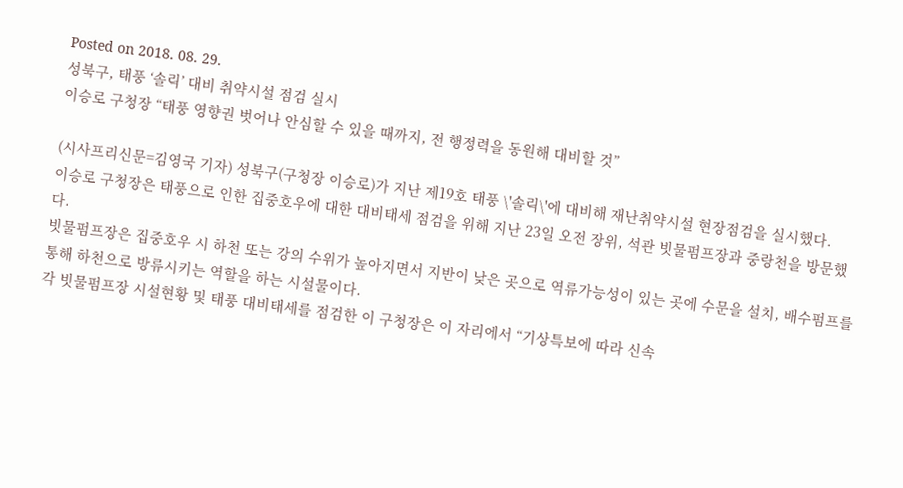Posted on 2018. 08. 29.
성북구, 태풍 ‘솔릭’ 대비 취약시설 점검 실시
이승로 구청장 “태풍 영향권 벗어나 안심할 수 있을 때까지, 전 행정력을 동원해 대비할 것”

(시사프리신문=김영국 기자) 성북구(구청장 이승로)가 지난 제19호 태풍 \'솔릭\'에 대비해 재난취약시설 현장점검을 실시했다.
이승로 구청장은 태풍으로 인한 집중호우에 대한 대비태세 점검을 위해 지난 23일 오전 장위, 석관 빗물펌프장과 중랑천을 방문했다.
빗물펌프장은 집중호우 시 하천 또는 강의 수위가 높아지면서 지반이 낮은 곳으로 역류가능성이 있는 곳에 수문을 설치, 배수펌프를 통해 하천으로 방류시키는 역할을 하는 시설물이다.
각 빗물펌프장 시설현황 및 태풍 대비태세를 점검한 이 구청장은 이 자리에서 “기상특보에 따라 신속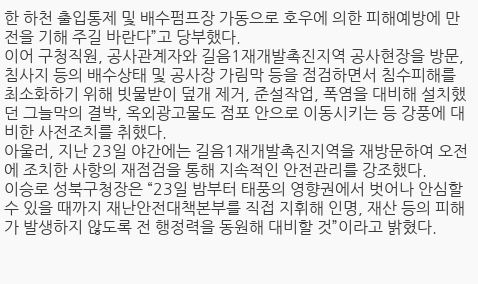한 하천 출입통제 및 배수펌프장 가동으로 호우에 의한 피해예방에 만전을 기해 주길 바란다”고 당부했다.
이어 구청직원, 공사관계자와 길음1재개발촉진지역 공사현장을 방문, 침사지 등의 배수상태 및 공사장 가림막 등을 점검하면서 침수피해를 최소화하기 위해 빗물받이 덮개 제거, 준설작업, 폭염을 대비해 설치했던 그늘막의 결박, 옥외광고물도 점포 안으로 이동시키는 등 강풍에 대비한 사전조치를 취했다.
아울러, 지난 23일 야간에는 길음1재개발촉진지역을 재방문하여 오전에 조치한 사항의 재점검을 통해 지속적인 안전관리를 강조했다.
이승로 성북구청장은 “23일 밤부터 태풍의 영향권에서 벗어나 안심할 수 있을 때까지 재난안전대책본부를 직접 지휘해 인명, 재산 등의 피해가 발생하지 않도록 전 행정력을 동원해 대비할 것”이라고 밝혔다.